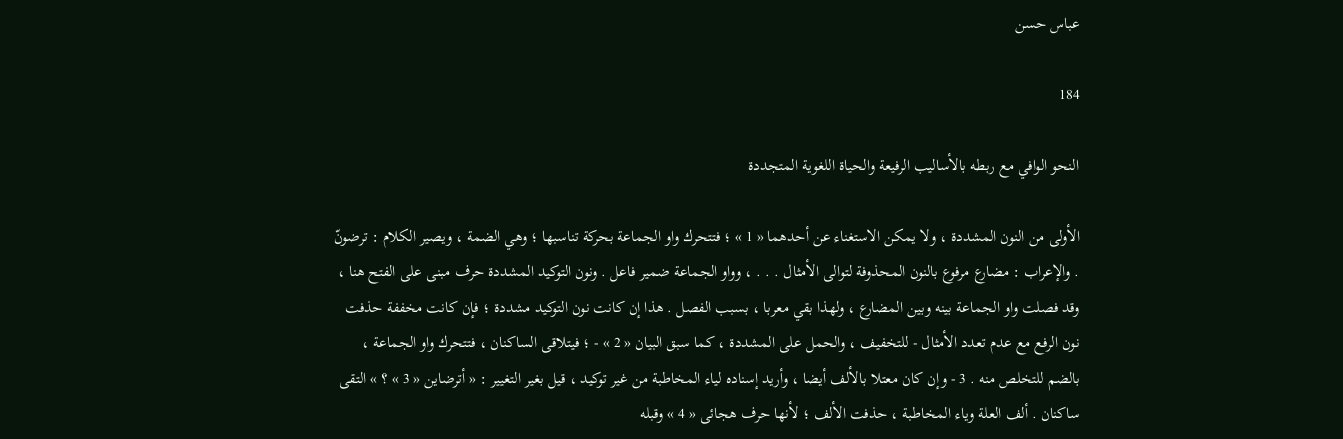عباس حسن

184

النحو الوافي مع ربطه بالأساليب الرفيعة والحياة اللغوية المتجددة

الأولى من النون المشددة ، ولا يمكن الاستغناء عن أحدهما « 1 » ؛ فتتحرك واو الجماعة بحركة تناسبها ؛ وهي الضمة ، ويصير الكلام : ترضونّ . والإعراب : مضارع مرفوع بالنون المحذوفة لتوالى الأمثال . . . ، وواو الجماعة ضمير فاعل . ونون التوكيد المشددة حرف مبنى على الفتح هنا ، وقد فصلت واو الجماعة بينه وبين المضارع ، ولهذا بقي معربا ، بسبب الفصل . هذا إن كانت نون التوكيد مشددة ؛ فإن كانت مخففة حذفت نون الرفع مع عدم تعدد الأمثال - للتخفيف ، والحمل على المشددة ، كما سبق البيان « 2 » - ؛ فيتلاقى الساكنان ، فتتحرك واو الجماعة ، بالضم للتخلص منه . 3 - وإن كان معتلا بالألف أيضا ، وأريد إسناده لياء المخاطبة من غير توكيد ، قيل بغير التغيير : « أترضاين « 3 » ؟ » التقى ساكنان . ألف العلة وياء المخاطبة ، حذفت الألف ؛ لأنها حرف هجائى « 4 » وقبله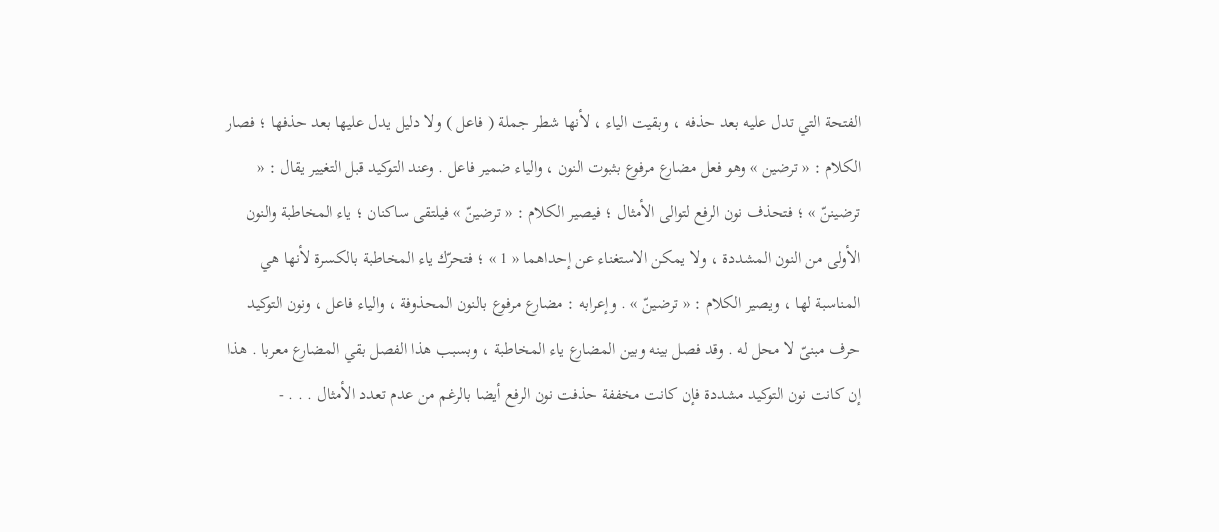الفتحة التي تدل عليه بعد حذفه ، وبقيت الياء ، لأنها شطر جملة ( فاعل ) ولا دليل يدل عليها بعد حذفها ؛ فصار الكلام : « ترضين » وهو فعل مضارع مرفوع بثبوت النون ، والياء ضمير فاعل . وعند التوكيد قبل التغيير يقال : « ترضيننّ » ؛ فتحذف نون الرفع لتوالى الأمثال ؛ فيصير الكلام : « ترضينّ » فيلتقى ساكنان ؛ ياء المخاطبة والنون الأولى من النون المشددة ، ولا يمكن الاستغناء عن إحداهما « 1 » ؛ فتحرّك ياء المخاطبة بالكسرة لأنها هي المناسبة لها ، ويصير الكلام : « ترضينّ » . وإعرابه : مضارع مرفوع بالنون المحذوفة ، والياء فاعل ، ونون التوكيد حرف مبنىّ لا محل له . وقد فصل بينه وبين المضارع ياء المخاطبة ، وبسبب هذا الفصل بقي المضارع معربا . هذا إن كانت نون التوكيد مشددة فإن كانت مخففة حذفت نون الرفع أيضا بالرغم من عدم تعدد الأمثال . . . -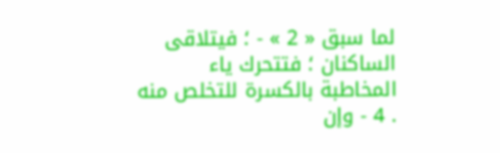لما سبق « 2 » - ؛ فيتلاقى الساكنان ؛ فتتحرك ياء المخاطبة بالكسرة للتخلص منه . 4 - وإن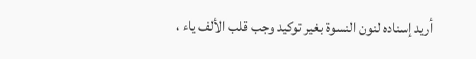أريد إسناده لنون النسوة بغير توكيد وجب قلب الألف ياء ،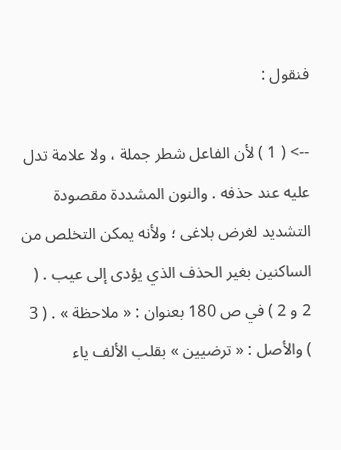فنقول :

--> ( 1 ) لأن الفاعل شطر جملة ، ولا علامة تدل عليه عند حذفه . والنون المشددة مقصودة التشديد لغرض بلاغى ؛ ولأنه يمكن التخلص من الساكنين بغير الحذف الذي يؤدى إلى عيب . ( 2 و 2 ) في ص 180 بعنوان : « ملاحظة » . ( 3 ) والأصل : « ترضيين » بقلب الألف ياء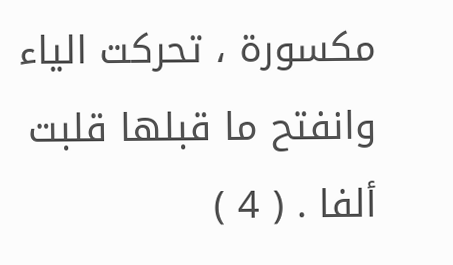مكسورة ، تحركت الياء وانفتح ما قبلها قلبت ألفا . ( 4 )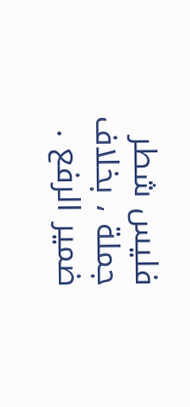فليس شطر جملة ، بخلاف ضمير الرفع .